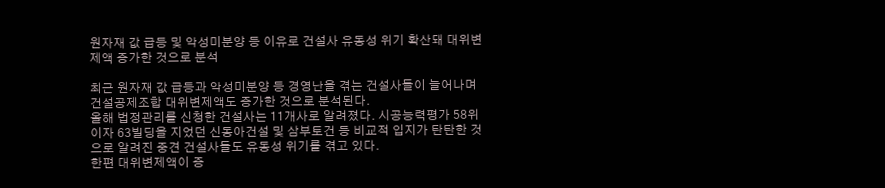원자재 값 급등 및 악성미분양 등 이유로 건설사 유동성 위기 확산돼 대위변제액 증가한 것으로 분석

최근 원자재 값 급등과 악성미분양 등 경영난을 겪는 건설사들이 늘어나며 건설공제조합 대위변제액도 증가한 것으로 분석된다.
올해 법정관리를 신청한 건설사는 11개사로 알려졌다. 시공능력평가 58위이자 63빌딩을 지었던 신동아건설 및 삼부토건 등 비교적 입지가 탄탄한 것으로 알려진 중견 건설사들도 유동성 위기를 겪고 있다.
한편 대위변제액이 증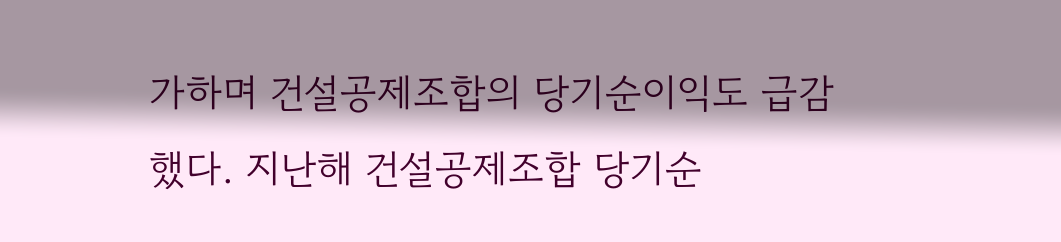가하며 건설공제조합의 당기순이익도 급감했다. 지난해 건설공제조합 당기순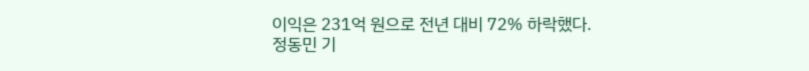이익은 231억 원으로 전년 대비 72% 하락했다.
정동민 기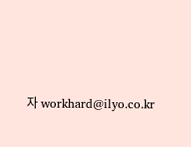자 workhard@ilyo.co.kr